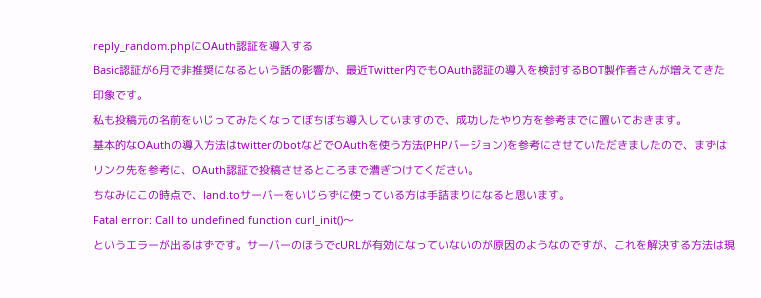reply_random.phpにOAuth認証を導入する
Basic認証が6月で非推奨になるという話の影響か、最近Twitter内でもOAuth認証の導入を検討するBOT製作者さんが増えてきた印象です。
私も投稿元の名前をいじってみたくなってぼちぼち導入していますので、成功したやり方を参考までに置いておきます。
基本的なOAuthの導入方法はtwitterのbotなどでOAuthを使う方法(PHPバージョン)を参考にさせていただきましたので、まずはリンク先を参考に、OAuth認証で投稿させるところまで漕ぎつけてください。
ちなみにこの時点で、land.toサーバーをいじらずに使っている方は手詰まりになると思います。
Fatal error: Call to undefined function curl_init()〜
というエラーが出るはずです。サーバーのほうでcURLが有効になっていないのが原因のようなのですが、これを解決する方法は現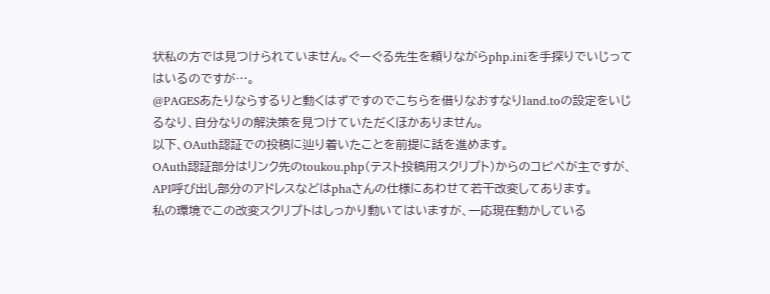状私の方では見つけられていません。ぐーぐる先生を頼りながらphp.iniを手探りでいじってはいるのですが…。
@PAGESあたりならするりと動くはずですのでこちらを借りなおすなりland.toの設定をいじるなり、自分なりの解決策を見つけていただくほかありません。
以下、OAuth認証での投稿に辿り着いたことを前提に話を進めます。
OAuth認証部分はリンク先のtoukou.php(テスト投稿用スクリプト)からのコピペが主ですが、API呼び出し部分のアドレスなどはphaさんの仕様にあわせて若干改変してあります。
私の環境でこの改変スクリプトはしっかり動いてはいますが、一応現在動かしている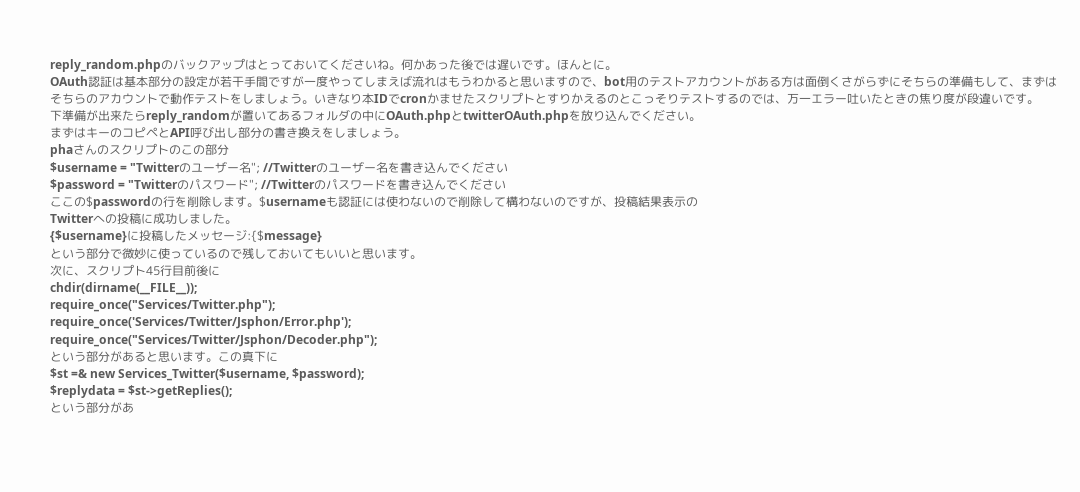reply_random.phpのバックアップはとっておいてくださいね。何かあった後では遅いです。ほんとに。
OAuth認証は基本部分の設定が若干手間ですが一度やってしまえば流れはもうわかると思いますので、bot用のテストアカウントがある方は面倒くさがらずにそちらの準備もして、まずはそちらのアカウントで動作テストをしましょう。いきなり本IDでcronかませたスクリプトとすりかえるのとこっそりテストするのでは、万一エラー吐いたときの焦り度が段違いです。
下準備が出来たらreply_randomが置いてあるフォルダの中にOAuth.phpとtwitterOAuth.phpを放り込んでください。
まずはキーのコピペとAPI呼び出し部分の書き換えをしましょう。
phaさんのスクリプトのこの部分
$username = "Twitterのユーザー名"; //Twitterのユーザー名を書き込んでください
$password = "Twitterのパスワード"; //Twitterのパスワードを書き込んでください
ここの$passwordの行を削除します。$usernameも認証には使わないので削除して構わないのですが、投稿結果表示の
Twitterへの投稿に成功しました。
{$username}に投稿したメッセージ:{$message}
という部分で微妙に使っているので残しておいてもいいと思います。
次に、スクリプト45行目前後に
chdir(dirname(__FILE__));
require_once("Services/Twitter.php");
require_once('Services/Twitter/Jsphon/Error.php');
require_once("Services/Twitter/Jsphon/Decoder.php");
という部分があると思います。この真下に
$st =& new Services_Twitter($username, $password);
$replydata = $st->getReplies();
という部分があ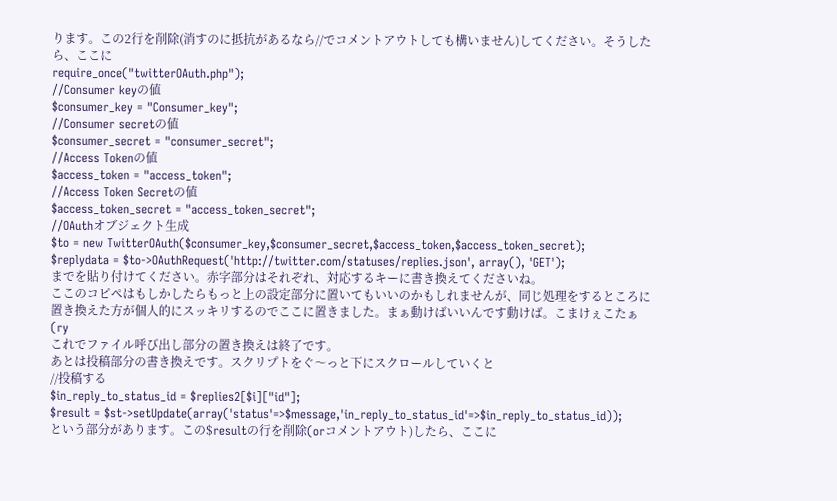ります。この2行を削除(消すのに抵抗があるなら//でコメントアウトしても構いません)してください。そうしたら、ここに
require_once("twitterOAuth.php");
//Consumer keyの値
$consumer_key = "Consumer_key";
//Consumer secretの値
$consumer_secret = "consumer_secret";
//Access Tokenの値
$access_token = "access_token";
//Access Token Secretの値
$access_token_secret = "access_token_secret";
//OAuthオブジェクト生成
$to = new TwitterOAuth($consumer_key,$consumer_secret,$access_token,$access_token_secret);
$replydata = $to->OAuthRequest('http://twitter.com/statuses/replies.json', array(), 'GET');
までを貼り付けてください。赤字部分はそれぞれ、対応するキーに書き換えてくださいね。
ここのコピペはもしかしたらもっと上の設定部分に置いてもいいのかもしれませんが、同じ処理をするところに置き換えた方が個人的にスッキリするのでここに置きました。まぁ動けばいいんです動けば。こまけぇこたぁ(ry
これでファイル呼び出し部分の置き換えは終了です。
あとは投稿部分の書き換えです。スクリプトをぐ〜っと下にスクロールしていくと
//投稿する
$in_reply_to_status_id = $replies2[$i]["id"];
$result = $st->setUpdate(array('status'=>$message,'in_reply_to_status_id'=>$in_reply_to_status_id));
という部分があります。この$resultの行を削除(orコメントアウト)したら、ここに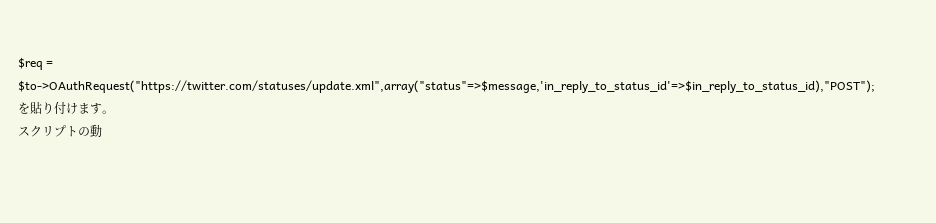$req = $to->OAuthRequest("https://twitter.com/statuses/update.xml",array("status"=>$message,'in_reply_to_status_id'=>$in_reply_to_status_id),"POST");
を貼り付けます。
スクリプトの動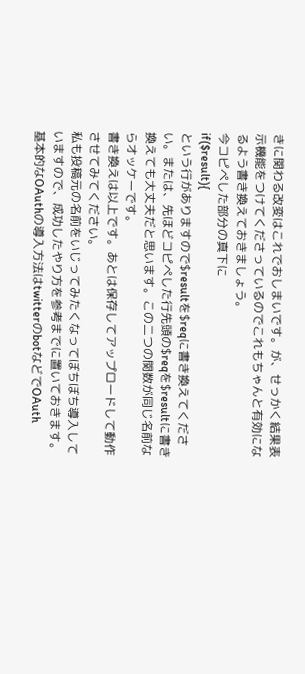きに関わる改変はこれでおしまいです。が、せっかく結果表示機能をつけてくださっているのでこれもちゃんと有効になるよう書き換えておきましょう。
今コピペした部分の真下に
if($result){
という行がありますので$resultを$reqに書き換えてください。または、先ほどコピペした行先頭の$reqを$resultに書き換えても大丈夫だと思います。この二つの関数が同じ名前ならオッケーです。
書き換えは以上です。あとは保存してアップロードして動作させてみてください。
私も投稿元の名前をいじってみたくなってぼちぼち導入していますので、成功したやり方を参考までに置いておきます。
基本的なOAuthの導入方法はtwitterのbotなどでOAuth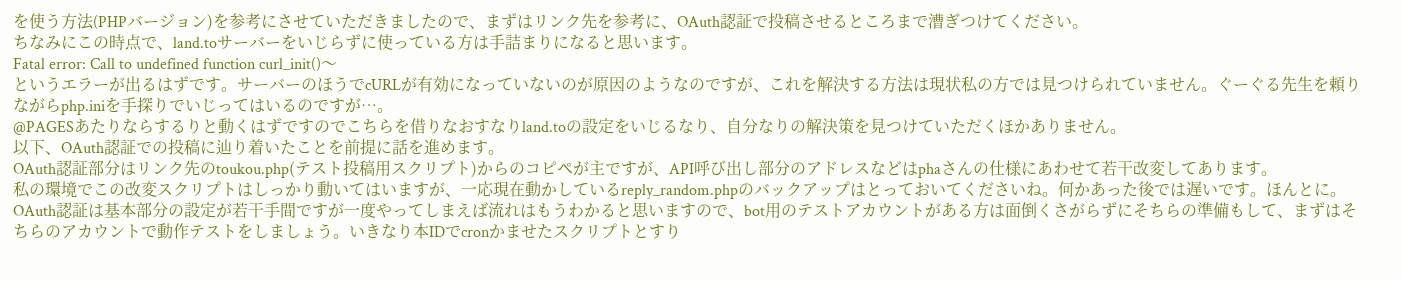を使う方法(PHPバージョン)を参考にさせていただきましたので、まずはリンク先を参考に、OAuth認証で投稿させるところまで漕ぎつけてください。
ちなみにこの時点で、land.toサーバーをいじらずに使っている方は手詰まりになると思います。
Fatal error: Call to undefined function curl_init()〜
というエラーが出るはずです。サーバーのほうでcURLが有効になっていないのが原因のようなのですが、これを解決する方法は現状私の方では見つけられていません。ぐーぐる先生を頼りながらphp.iniを手探りでいじってはいるのですが…。
@PAGESあたりならするりと動くはずですのでこちらを借りなおすなりland.toの設定をいじるなり、自分なりの解決策を見つけていただくほかありません。
以下、OAuth認証での投稿に辿り着いたことを前提に話を進めます。
OAuth認証部分はリンク先のtoukou.php(テスト投稿用スクリプト)からのコピペが主ですが、API呼び出し部分のアドレスなどはphaさんの仕様にあわせて若干改変してあります。
私の環境でこの改変スクリプトはしっかり動いてはいますが、一応現在動かしているreply_random.phpのバックアップはとっておいてくださいね。何かあった後では遅いです。ほんとに。
OAuth認証は基本部分の設定が若干手間ですが一度やってしまえば流れはもうわかると思いますので、bot用のテストアカウントがある方は面倒くさがらずにそちらの準備もして、まずはそちらのアカウントで動作テストをしましょう。いきなり本IDでcronかませたスクリプトとすり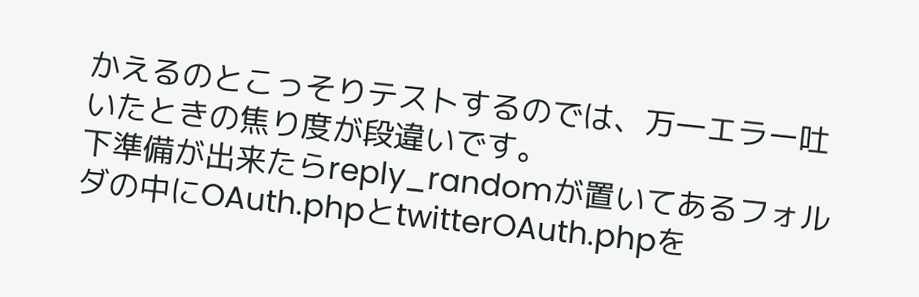かえるのとこっそりテストするのでは、万一エラー吐いたときの焦り度が段違いです。
下準備が出来たらreply_randomが置いてあるフォルダの中にOAuth.phpとtwitterOAuth.phpを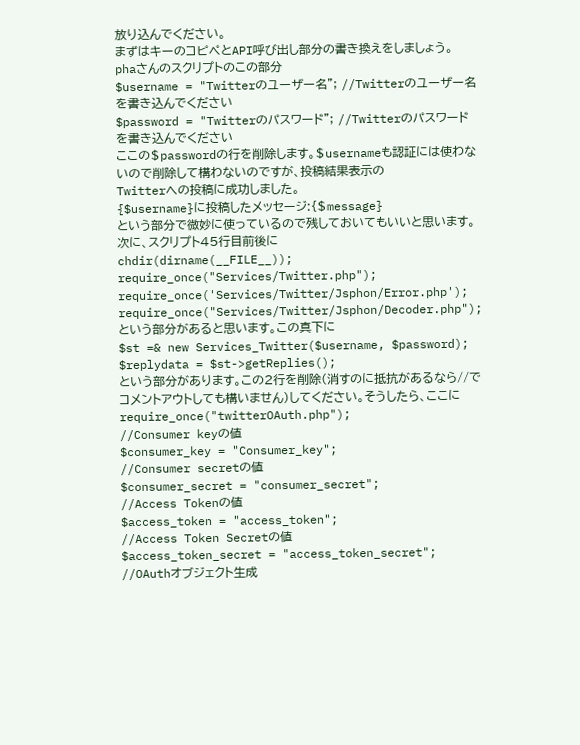放り込んでください。
まずはキーのコピペとAPI呼び出し部分の書き換えをしましょう。
phaさんのスクリプトのこの部分
$username = "Twitterのユーザー名"; //Twitterのユーザー名を書き込んでください
$password = "Twitterのパスワード"; //Twitterのパスワードを書き込んでください
ここの$passwordの行を削除します。$usernameも認証には使わないので削除して構わないのですが、投稿結果表示の
Twitterへの投稿に成功しました。
{$username}に投稿したメッセージ:{$message}
という部分で微妙に使っているので残しておいてもいいと思います。
次に、スクリプト45行目前後に
chdir(dirname(__FILE__));
require_once("Services/Twitter.php");
require_once('Services/Twitter/Jsphon/Error.php');
require_once("Services/Twitter/Jsphon/Decoder.php");
という部分があると思います。この真下に
$st =& new Services_Twitter($username, $password);
$replydata = $st->getReplies();
という部分があります。この2行を削除(消すのに抵抗があるなら//でコメントアウトしても構いません)してください。そうしたら、ここに
require_once("twitterOAuth.php");
//Consumer keyの値
$consumer_key = "Consumer_key";
//Consumer secretの値
$consumer_secret = "consumer_secret";
//Access Tokenの値
$access_token = "access_token";
//Access Token Secretの値
$access_token_secret = "access_token_secret";
//OAuthオブジェクト生成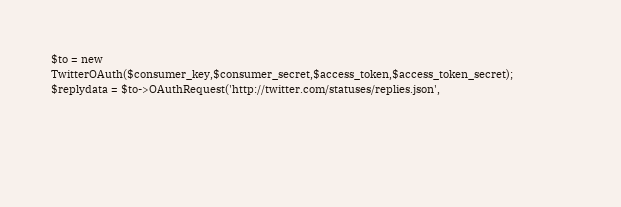$to = new TwitterOAuth($consumer_key,$consumer_secret,$access_token,$access_token_secret);
$replydata = $to->OAuthRequest('http://twitter.com/statuses/replies.json',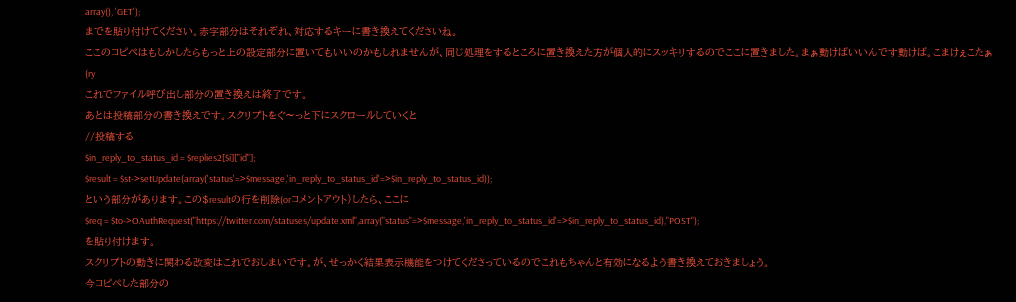array(), 'GET');
までを貼り付けてください。赤字部分はそれぞれ、対応するキーに書き換えてくださいね。
ここのコピペはもしかしたらもっと上の設定部分に置いてもいいのかもしれませんが、同じ処理をするところに置き換えた方が個人的にスッキリするのでここに置きました。まぁ動けばいいんです動けば。こまけぇこたぁ(ry
これでファイル呼び出し部分の置き換えは終了です。
あとは投稿部分の書き換えです。スクリプトをぐ〜っと下にスクロールしていくと
//投稿する
$in_reply_to_status_id = $replies2[$i]["id"];
$result = $st->setUpdate(array('status'=>$message,'in_reply_to_status_id'=>$in_reply_to_status_id));
という部分があります。この$resultの行を削除(orコメントアウト)したら、ここに
$req = $to->OAuthRequest("https://twitter.com/statuses/update.xml",array("status"=>$message,'in_reply_to_status_id'=>$in_reply_to_status_id),"POST");
を貼り付けます。
スクリプトの動きに関わる改変はこれでおしまいです。が、せっかく結果表示機能をつけてくださっているのでこれもちゃんと有効になるよう書き換えておきましょう。
今コピペした部分の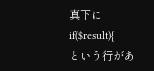真下に
if($result){
という行があ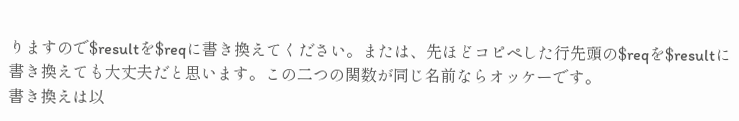りますので$resultを$reqに書き換えてください。または、先ほどコピペした行先頭の$reqを$resultに書き換えても大丈夫だと思います。この二つの関数が同じ名前ならオッケーです。
書き換えは以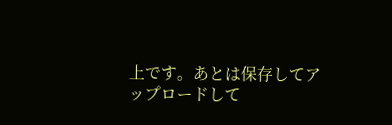上です。あとは保存してアップロードして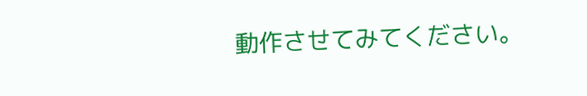動作させてみてください。